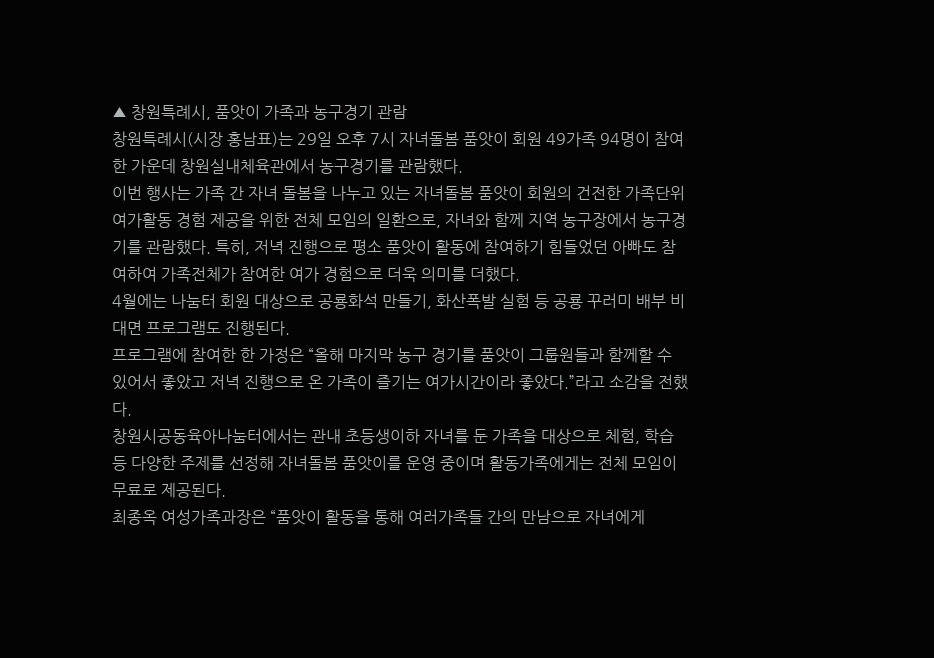▲ 창원특례시, 품앗이 가족과 농구경기 관람
창원특례시(시장 홍남표)는 29일 오후 7시 자녀돌봄 품앗이 회원 49가족 94명이 참여한 가운데 창원실내체육관에서 농구경기를 관람했다.
이번 행사는 가족 간 자녀 돌봄을 나누고 있는 자녀돌봄 품앗이 회원의 건전한 가족단위 여가활동 경험 제공을 위한 전체 모임의 일환으로, 자녀와 함께 지역 농구장에서 농구경기를 관람했다. 특히, 저녁 진행으로 평소 품앗이 활동에 참여하기 힘들었던 아빠도 참여하여 가족전체가 참여한 여가 경험으로 더욱 의미를 더했다.
4월에는 나눔터 회원 대상으로 공룡화석 만들기, 화산폭발 실험 등 공룡 꾸러미 배부 비대면 프로그램도 진행된다.
프로그램에 참여한 한 가정은 “올해 마지막 농구 경기를 품앗이 그룹원들과 함께할 수 있어서 좋았고 저녁 진행으로 온 가족이 즐기는 여가시간이라 좋았다.”라고 소감을 전했다.
창원시공동육아나눔터에서는 관내 초등생이하 자녀를 둔 가족을 대상으로 체험, 학습 등 다양한 주제를 선정해 자녀돌봄 품앗이를 운영 중이며 활동가족에게는 전체 모임이 무료로 제공된다.
최종옥 여성가족과장은 “품앗이 활동을 통해 여러가족들 간의 만남으로 자녀에게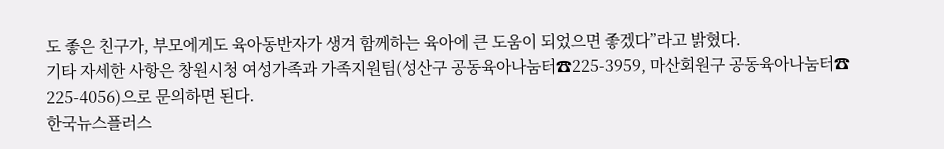도 좋은 친구가, 부모에게도 육아동반자가 생겨 함께하는 육아에 큰 도움이 되었으면 좋겠다”라고 밝혔다.
기타 자세한 사항은 창원시청 여성가족과 가족지원팀(성산구 공동육아나눔터☎225-3959, 마산회원구 공동육아나눔터☎ 225-4056)으로 문의하면 된다.
한국뉴스플러스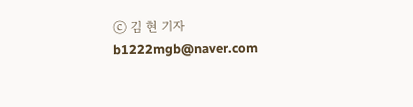ⓒ 김 현 기자 b1222mgb@naver.com